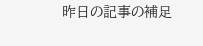昨日の記事の補足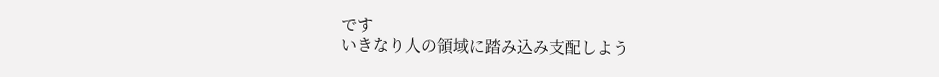です
いきなり人の領域に踏み込み支配しよう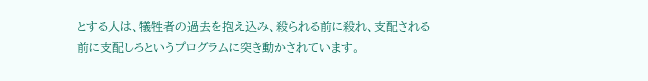とする人は、犠牲者の過去を抱え込み、殺られる前に殺れ、支配される前に支配しろというプログラムに突き動かされています。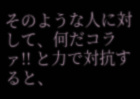そのような人に対して、何だコラァ!! と力で対抗すると、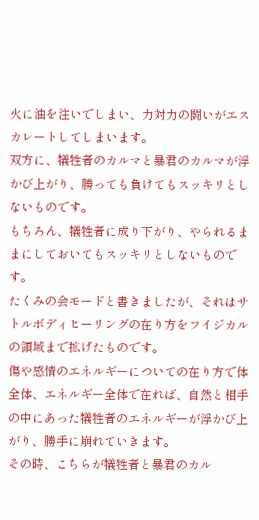火に油を注いでしまい、力対力の闘いがエスカレートしてしまいます。
双方に、犠牲者のカルマと暴君のカルマが浮かび上がり、勝っても負けてもスッキリとしないものです。
もちろん、犠牲者に成り下がり、やられるままにしておいてもスッキリとしないものです。
たくみの会モードと書きましたが、それはサトルボディヒーリングの在り方をフイジカルの領域まで拡げたものです。
傷や感情のエネルギーについての在り方で体全体、エネルギー全体で在れば、自然と相手の中にあった犠牲者のエネルギーが浮かび上がり、勝手に崩れていきます。
その時、こちらが犠牲者と暴君のカル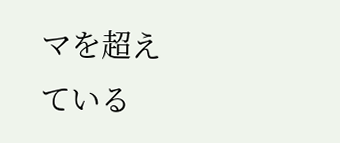マを超えている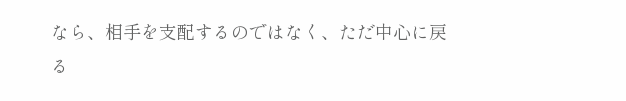なら、相手を支配するのではなく、ただ中心に戻る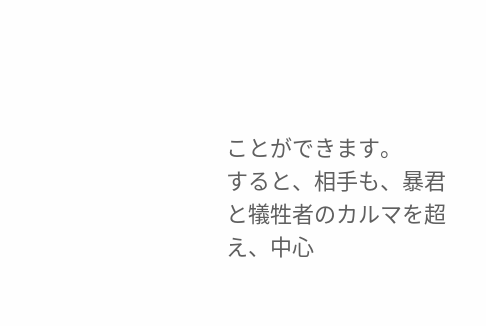ことができます。
すると、相手も、暴君と犠牲者のカルマを超え、中心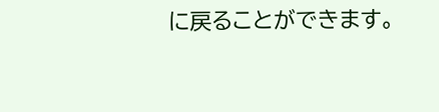に戻ることができます。